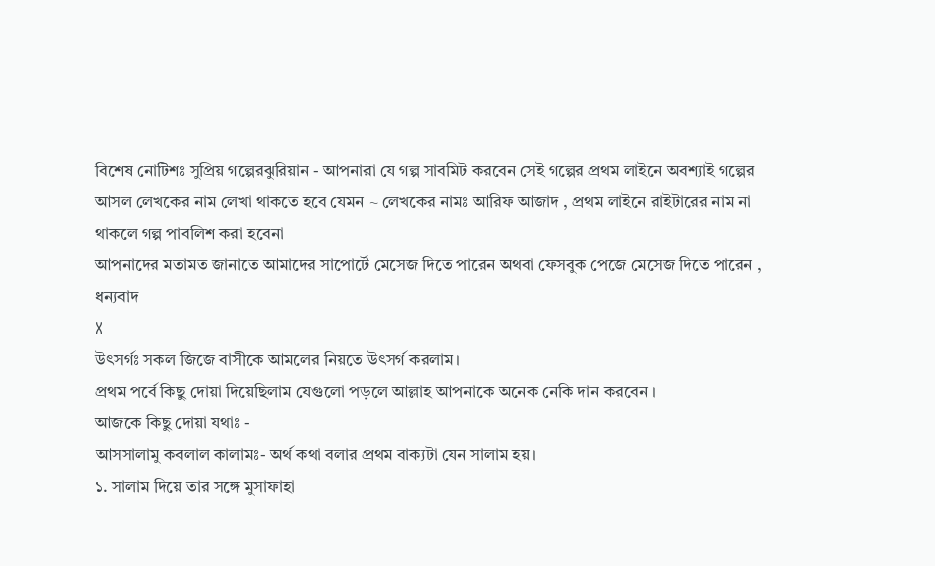বিশেষ নোটিশঃ সুপ্রিয় গল্পেরঝুরিয়ান - আপনারা যে গল্প সাবমিট করবেন সেই গল্পের প্রথম লাইনে অবশ্যাই গল্পের আসল লেখকের নাম লেখা থাকতে হবে যেমন ~ লেখকের নামঃ আরিফ আজাদ , প্রথম লাইনে রাইটারের নাম না থাকলে গল্প পাবলিশ করা হবেনা
আপনাদের মতামত জানাতে আমাদের সাপোর্টে মেসেজ দিতে পারেন অথবা ফেসবুক পেজে মেসেজ দিতে পারেন , ধন্যবাদ
X
উৎসর্গঃ সকল জিজে বাসীকে আমলের নিয়তে উৎসর্গ করলাম।
প্রথম পর্বে কিছু দোয়া দিয়েছিলাম যেগুলো পড়লে আল্লাহ আপনাকে অনেক নেকি দান করবেন ।
আজকে কিছু দোয়া যথাঃ -
আসসালামু কবলাল কালামঃ- অর্থ কথা বলার প্রথম বাক্যটা যেন সালাম হয়।
১. সালাম দিয়ে তার সঙ্গে মুসাফাহা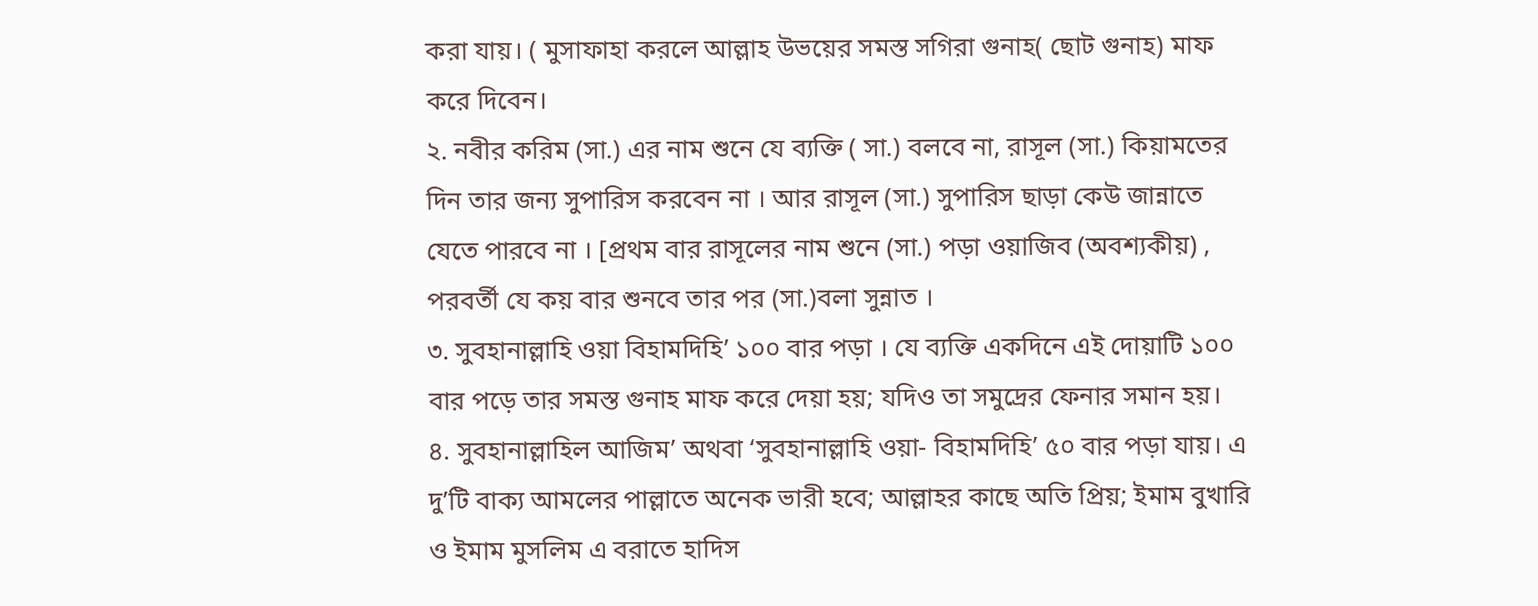করা যায়। ( মুসাফাহা করলে আল্লাহ উভয়ের সমস্ত সগিরা গুনাহ( ছোট গুনাহ) মাফ করে দিবেন।
২. নবীর করিম (সা.) এর নাম শুনে যে ব্যক্তি ( সা.) বলবে না, রাসূল (সা.) কিয়ামতের দিন তার জন্য সুপারিস করবেন না । আর রাসূল (সা.) সুপারিস ছাড়া কেউ জান্নাতে যেতে পারবে না । [প্রথম বার রাসূলের নাম শুনে (সা.) পড়া ওয়াজিব (অবশ্যকীয়) , পরবর্তী যে কয় বার শুনবে তার পর (সা.)বলা সুন্নাত ।
৩. সুবহানাল্লাহি ওয়া বিহামদিহি’ ১০০ বার পড়া । যে ব্যক্তি একদিনে এই দোয়াটি ১০০ বার পড়ে তার সমস্ত গুনাহ মাফ করে দেয়া হয়; যদিও তা সমুদ্রের ফেনার সমান হয়।
৪. সুবহানাল্লাহিল আজিম’ অথবা ‘সুবহানাল্লাহি ওয়া- বিহামদিহি’ ৫০ বার পড়া যায়। এ দু’টি বাক্য আমলের পাল্লাতে অনেক ভারী হবে; আল্লাহর কাছে অতি প্রিয়; ইমাম বুখারি ও ইমাম মুসলিম এ বরাতে হাদিস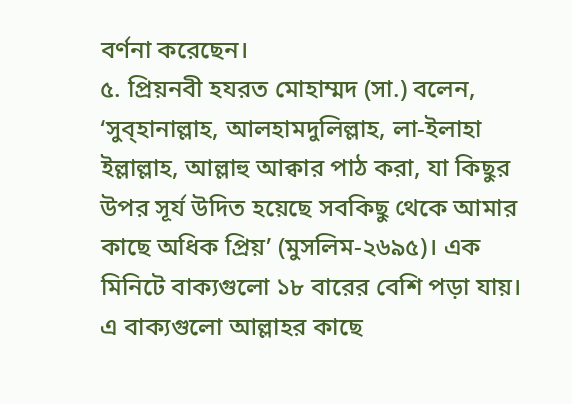বর্ণনা করেছেন।
৫. প্রিয়নবী হযরত মোহাম্মদ (সা.) বলেন, ‘সুব্হানাল্লাহ, আলহামদুলিল্লাহ, লা-ইলাহা ইল্লাল্লাহ, আল্লাহু আক্বার পাঠ করা, যা কিছুর উপর সূর্য উদিত হয়েছে সবকিছু থেকে আমার কাছে অধিক প্রিয়’ (মুসলিম-২৬৯৫)। এক মিনিটে বাক্যগুলো ১৮ বারের বেশি পড়া যায়। এ বাক্যগুলো আল্লাহর কাছে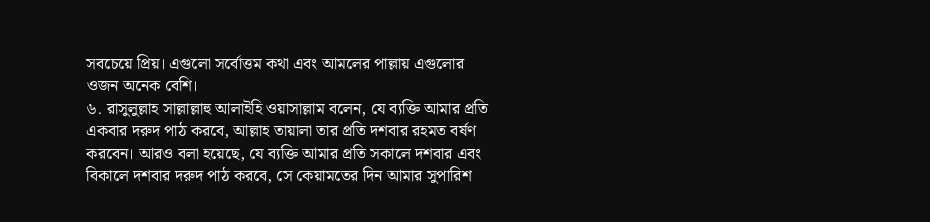সবচেয়ে প্রিয়। এগুলো সর্বোত্তম কথা এবং আমলের পাল্লায় এগুলোর ওজন অনেক বেশি।
৬. রাসুলুল্লাহ সাল্লাল্লাহু আলাইহি ওয়াসাল্লাম বলেন, যে ব্যক্তি আমার প্রতি একবার দরুদ পাঠ করবে, আল্লাহ তায়ালা তার প্রতি দশবার রহমত বর্ষণ করবেন। আরও বলা হয়েছে, যে ব্যক্তি আমার প্রতি সকালে দশবার এবং বিকালে দশবার দরুদ পাঠ করবে, সে কেয়ামতের দিন আমার সুপারিশ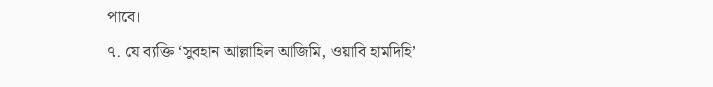পাবে।
৭. যে ব্যক্তি ‘সুবহান আল্লাহিল আজিমি, ওয়াবি হামদিহি’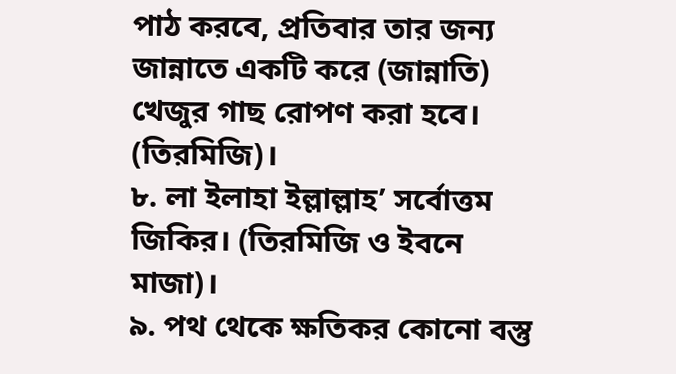পাঠ করবে, প্রতিবার তার জন্য জান্নাতে একটি করে (জান্নাতি) খেজুর গাছ রোপণ করা হবে। (তিরমিজি)।
৮. লা ইলাহা ইল্লাল্লাহ’ সর্বোত্তম জিকির। (তিরমিজি ও ইবনে মাজা)।
৯. পথ থেকে ক্ষতিকর কোনো বস্তু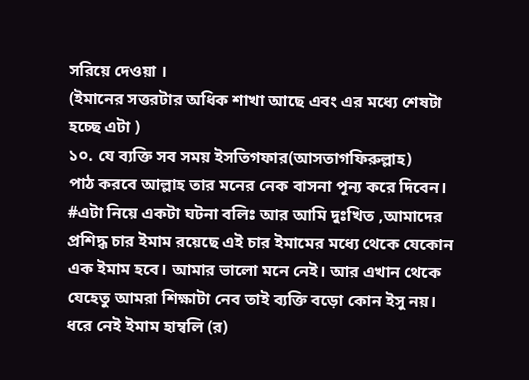সরিয়ে দেওয়া ।
(ইমানের সত্তরটার অধিক শাখা আছে এবং এর মধ্যে শেষটা হচ্ছে এটা )
১০. যে ব্যক্তি সব সময় ইসতিগফার(আসতাগফিরুল্লাহ)
পাঠ করবে আল্লাহ তার মনের নেক বাসনা পূন্য করে দিবেন।
#এটা নিয়ে একটা ঘটনা বলিঃ আর আমি দুঃখিত ,আমাদের প্রশিদ্ধ চার ইমাম রয়েছে এই চার ইমামের মধ্যে থেকে যেকোন এক ইমাম হবে। আমার ভালো মনে নেই। আর এখান থেকে যেহেতু আমরা শিক্ষাটা নেব তাই ব্যক্তি বড়ো কোন ইসু নয়।
ধরে নেই ইমাম হাম্বলি (র)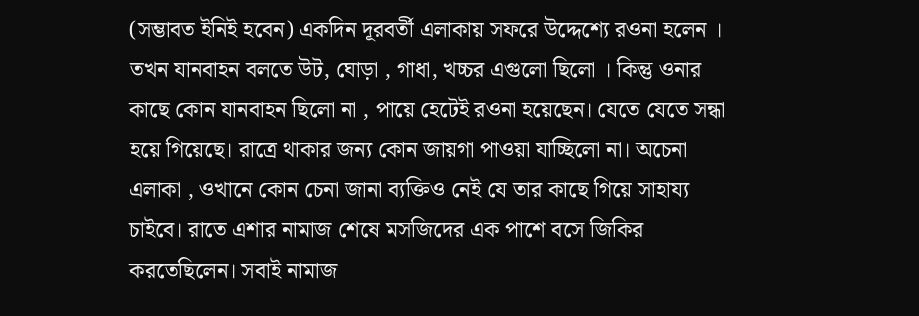(সম্ভাবত ইনিই হবেন) একদিন দূরবর্তী এলাকায় সফরে উদ্দেশ্যে রওনা হলেন । তখন যানবাহন বলতে উট, ঘোড়া , গাধা, খচ্চর এগুলো ছিলো । কিন্তু ওনার কাছে কোন যানবাহন ছিলো না , পায়ে হেটেই রওনা হয়েছেন। যেতে যেতে সন্ধা হয়ে গিয়েছে। রাত্রে থাকার জন্য কোন জায়গা পাওয়া যাচ্ছিলো না। অচেনা এলাকা , ওখানে কোন চেনা জানা ব্যক্তিও নেই যে তার কাছে গিয়ে সাহায্য চাইবে। রাতে এশার নামাজ শেষে মসজিদের এক পাশে বসে জিকির করতেছিলেন। সবাই নামাজ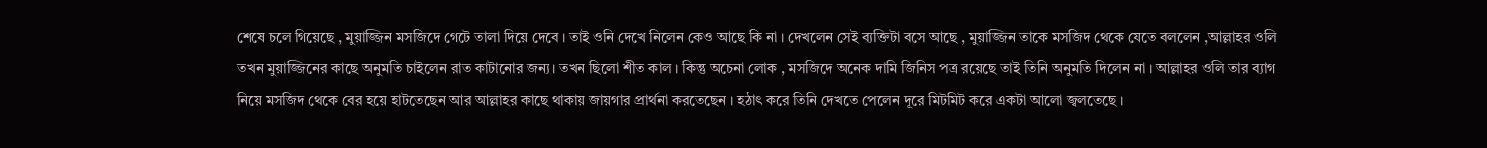শেষে চলে গিয়েছে , মুয়াজ্জিন মসজিদে গেটে তালা দিয়ে দেবে । তাই ওনি দেখে নিলেন কেও আছে কি না । দেখলেন সেই ব্যক্তিটা বসে আছে , মুয়াজ্জিন তাকে মসজিদ থেকে যেতে বললেন ,আল্লাহর ওলি তখন মুয়াজ্জিনের কাছে অনুমতি চাইলেন রাত কাটানোর জন্য। তখন ছিলো শীত কাল । কিন্তু অচেনা লোক , মসজিদে অনেক দামি জিনিস পত্র রয়েছে তাই তিনি অনুমতি দিলেন না । আল্লাহর ওলি তার ব্যাগ নিয়ে মসজিদ থেকে বের হয়ে হাটতেছেন আর আল্লাহর কাছে থাকায় জায়গার প্রার্থনা করতেছেন । হঠাৎ করে তিনি দেখতে পেলেন দূরে মিটমিট করে একটা আলো জ্বলতেছে ।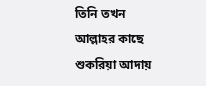তিনি তখন আল্লাহর কাছে শুকরিয়া আদায়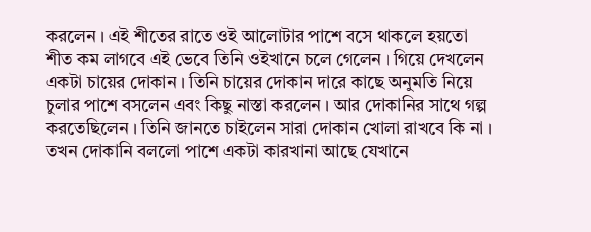করলেন । এই শীতের রাতে ওই আলোটার পাশে বসে থাকলে হয়তো শীত কম লাগবে এই ভেবে তিনি ওইখানে চলে গেলেন । গিয়ে দেখলেন একটা চায়ের দোকান । তিনি চায়ের দোকান দারে কাছে অনুমতি নিয়ে চুলার পাশে বসলেন এবং কিছু নাস্তা করলেন । আর দোকানির সাথে গল্প করতেছিলেন । তিনি জানতে চাইলেন সারা দোকান খোলা রাখবে কি না । তখন দোকানি বললো পাশে একটা কারখানা আছে যেখানে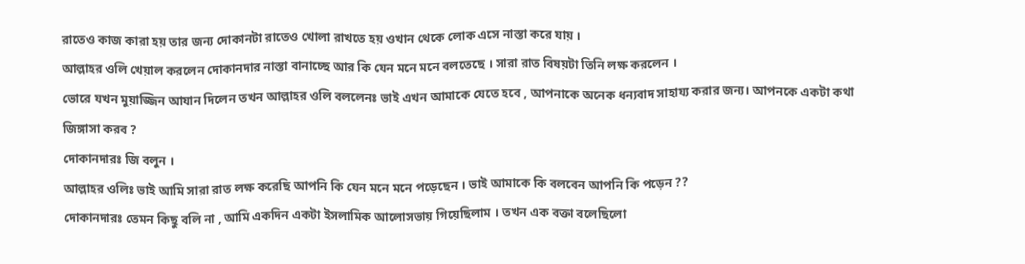রাতেও কাজ কারা হয় তার জন্য দোকানটা রাতেও খোলা রাখতে হয় ওখান থেকে লোক এসে নাস্তা করে যায় ।
আল্লাহর ওলি খেয়াল করলেন দোকানদার নাস্তা বানাচ্ছে আর কি যেন মনে মনে বলতেছে । সারা রাত বিষয়টা তিনি লক্ষ করলেন ।
ভোরে যখন মুয়াজ্জিন আযান দিলেন তখন আল্লাহর ওলি বললেনঃ ভাই এখন আমাকে যেতে হবে , আপনাকে অনেক ধন্যবাদ সাহায্য করার জন্য। আপনকে একটা কথা জিঙ্গাসা করব ?
দোকানদারঃ জি বলুন ।
আল্লাহর ওলিঃ ভাই আমি সারা রাত লক্ষ করেছি আপনি কি যেন মনে মনে পড়েছেন । ভাই আমাকে কি বলবেন আপনি কি পড়েন ??
দোকানদারঃ তেমন কিছু বলি না , আমি একদিন একটা ইসলামিক আলোসভায় গিয়েছিলাম । তখন এক বক্তা বলেছিলো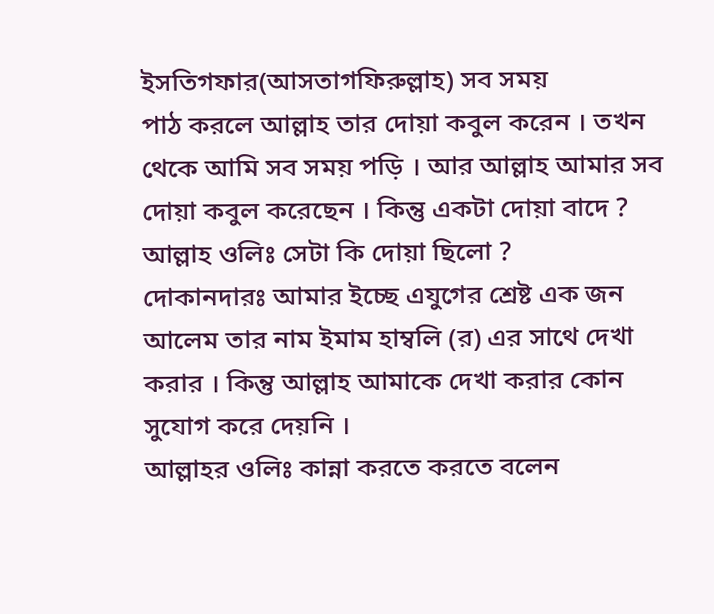ইসতিগফার(আসতাগফিরুল্লাহ) সব সময়
পাঠ করলে আল্লাহ তার দোয়া কবুল করেন । তখন থেকে আমি সব সময় পড়ি । আর আল্লাহ আমার সব দোয়া কবুল করেছেন । কিন্তু একটা দোয়া বাদে ?
আল্লাহ ওলিঃ সেটা কি দোয়া ছিলো ?
দোকানদারঃ আমার ইচ্ছে এযুগের শ্রেষ্ট এক জন আলেম তার নাম ইমাম হাম্বলি (র) এর সাথে দেখা করার । কিন্তু আল্লাহ আমাকে দেখা করার কোন সুযোগ করে দেয়নি ।
আল্লাহর ওলিঃ কান্না করতে করতে বলেন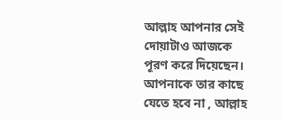আল্লাহ আপনার সেই দোয়াটাও আজকে পূরণ করে দিয়েছেন। আপনাকে তার কাছে যেতে হবে না , আল্লাহ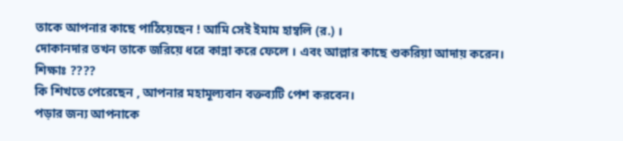তাকে আপনার কাছে পাঠিয়েছেন ! আমি সেই ইমাম হাম্বলি (র.) ।
দোকানদার তখন তাকে জরিয়ে ধরে কান্না করে ফেলে । এবং আল্লার কাছে শুকরিয়া আদায় করেন।
শিক্ষাঃ ????
কি শিখতে পেরেছেন , আপনার মহামূল্যবান বক্তব্যটি পেশ করবেন।
পড়ার জন্য আপনাকে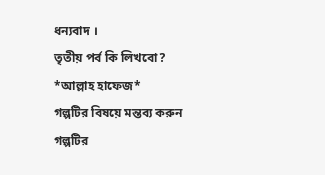ধন্যবাদ ।
তৃতীয় পর্ব কি লিখবো?
*আল্লাহ হাফেজ*
গল্পটির বিষয়ে মন্তব্য করুন
গল্পটির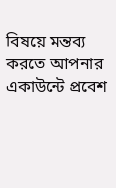বিষয়ে মন্তব্য করতে আপনার একাউন্টে প্রবেশ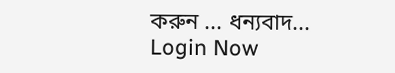করুন ... ধন্যবাদ... Login Now